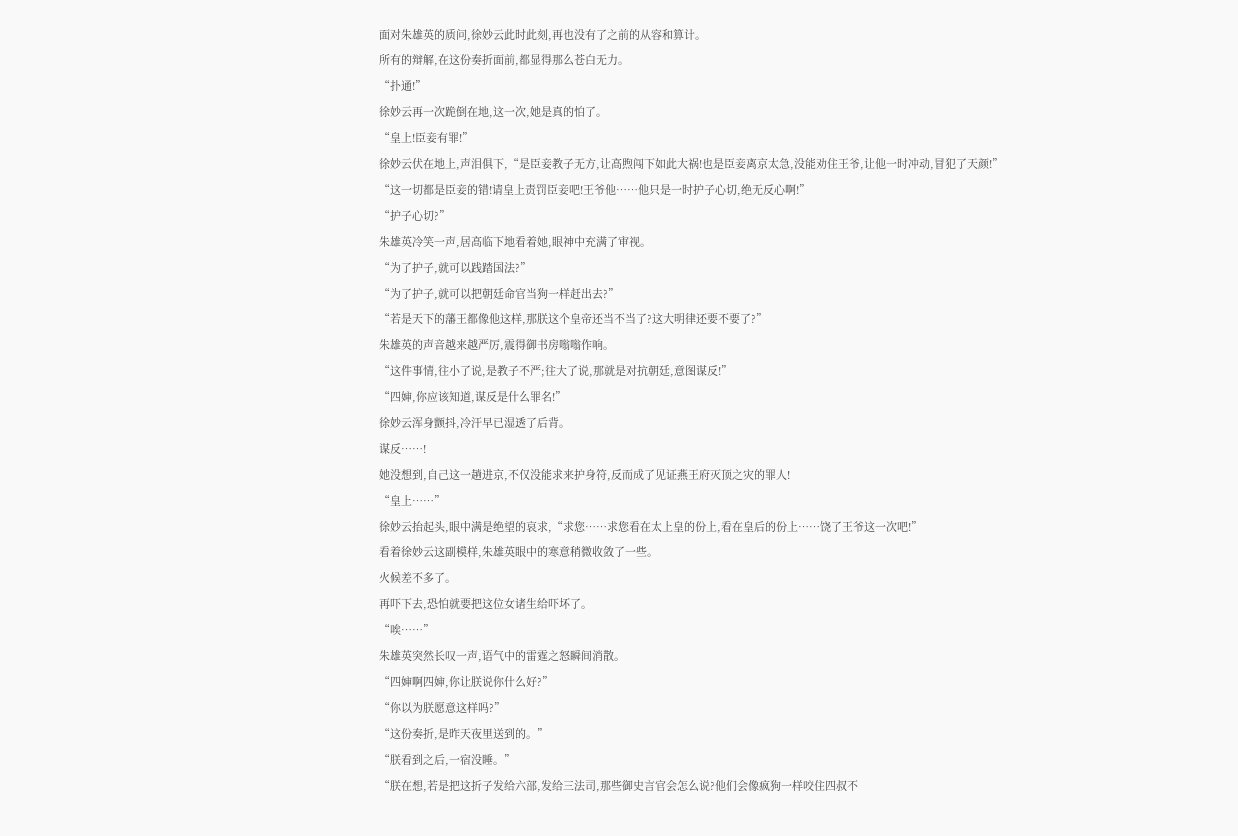面对朱雄英的质问,徐妙云此时此刻,再也没有了之前的从容和算计。
所有的辩解,在这份奏折面前,都显得那么苍白无力。
“扑通!”
徐妙云再一次跪倒在地,这一次,她是真的怕了。
“皇上!臣妾有罪!”
徐妙云伏在地上,声泪俱下,“是臣妾教子无方,让高煦闯下如此大祸!也是臣妾离京太急,没能劝住王爷,让他一时冲动,冒犯了天颜!”
“这一切都是臣妾的错!请皇上责罚臣妾吧!王爷他……他只是一时护子心切,绝无反心啊!”
“护子心切?”
朱雄英冷笑一声,居高临下地看着她,眼神中充满了审视。
“为了护子,就可以践踏国法?”
“为了护子,就可以把朝廷命官当狗一样赶出去?”
“若是天下的藩王都像他这样,那朕这个皇帝还当不当了?这大明律还要不要了?”
朱雄英的声音越来越严厉,震得御书房嗡嗡作响。
“这件事情,往小了说,是教子不严;往大了说,那就是对抗朝廷,意图谋反!”
“四婶,你应该知道,谋反是什么罪名!”
徐妙云浑身颤抖,冷汗早已湿透了后背。
谋反……!
她没想到,自己这一趟进京,不仅没能求来护身符,反而成了见证燕王府灭顶之灾的罪人!
“皇上……”
徐妙云抬起头,眼中满是绝望的哀求,“求您……求您看在太上皇的份上,看在皇后的份上……饶了王爷这一次吧!”
看着徐妙云这副模样,朱雄英眼中的寒意稍微收敛了一些。
火候差不多了。
再吓下去,恐怕就要把这位女诸生给吓坏了。
“唉……”
朱雄英突然长叹一声,语气中的雷霆之怒瞬间消散。
“四婶啊四婶,你让朕说你什么好?”
“你以为朕愿意这样吗?”
“这份奏折,是昨天夜里送到的。”
“朕看到之后,一宿没睡。”
“朕在想,若是把这折子发给六部,发给三法司,那些御史言官会怎么说?他们会像疯狗一样咬住四叔不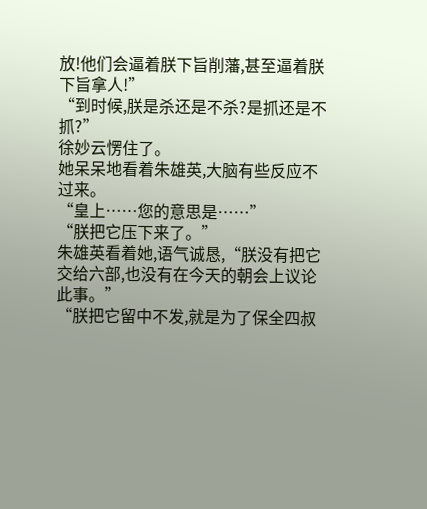放!他们会逼着朕下旨削藩,甚至逼着朕下旨拿人!”
“到时候,朕是杀还是不杀?是抓还是不抓?”
徐妙云愣住了。
她呆呆地看着朱雄英,大脑有些反应不过来。
“皇上……您的意思是……”
“朕把它压下来了。”
朱雄英看着她,语气诚恳,“朕没有把它交给六部,也没有在今天的朝会上议论此事。”
“朕把它留中不发,就是为了保全四叔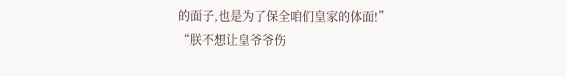的面子,也是为了保全咱们皇家的体面!”
“朕不想让皇爷爷伤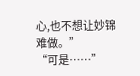心,也不想让妙锦难做。”
“可是……”